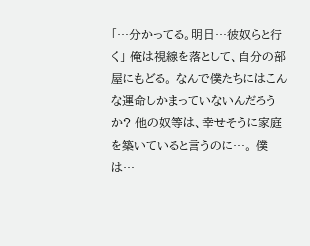「…分かってる。明日…彼奴らと行く」 俺は視線を落として、自分の部屋にもどる。 なんで僕たちにはこんな運命しかまっていないんだろうか? 他の奴等は、幸せそうに家庭を築いていると言うのに…。 僕は…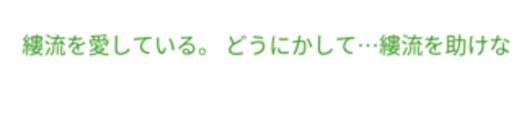縷流を愛している。 どうにかして…縷流を助けな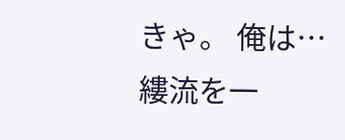きゃ。 俺は…縷流を一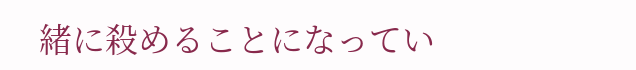緒に殺めることになってい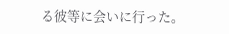る彼等に会いに行った。